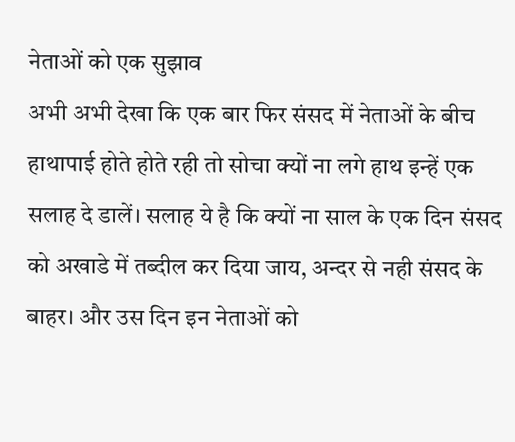नेताओं को एक सुझाव
अभी अभी देखा कि एक बार फिर संसद में नेताओं के बीच हाथापाई होते होते रही तो सोचा क्यों ना लगे हाथ इन्हें एक सलाह दे डालें। सलाह ये है कि क्यों ना साल के एक दिन संसद को अखाडे में तब्दील कर दिया जाय, अन्दर से नही संसद के बाहर। और उस दिन इन नेताओं को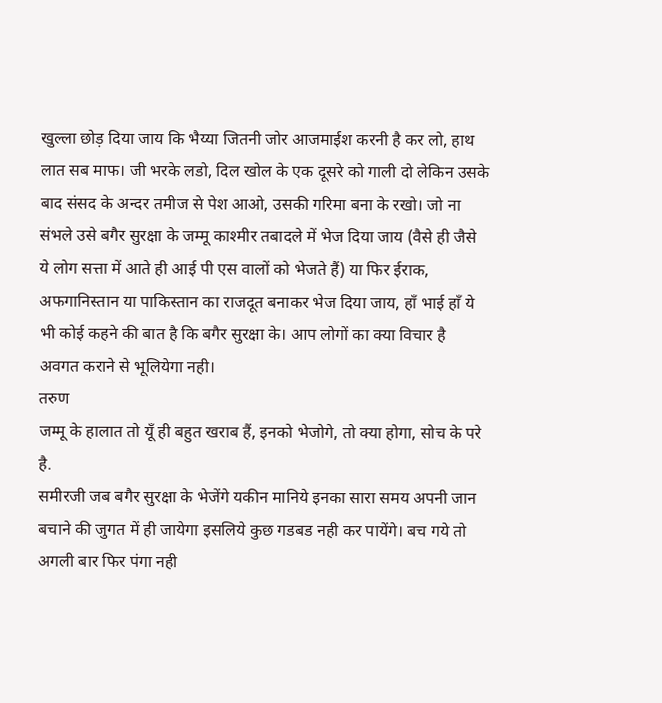खुल्ला छोड़ दिया जाय कि भैय्या जितनी जोर आजमाईश करनी है कर लो, हाथ लात सब माफ। जी भरके लडो, दिल खोल के एक दूसरे को गाली दो लेकिन उसके बाद संसद के अन्दर तमीज से पेश आओ, उसकी गरिमा बना के रखो। जो ना संभले उसे बगैर सुरक्षा के जम्मू काश्मीर तबादले में भेज दिया जाय (वैसे ही जैसे ये लोग सत्ता में आते ही आई पी एस वालों को भेजते हैं) या फिर ईराक, अफगानिस्तान या पाकिस्तान का राजदूत बनाकर भेज दिया जाय, हाँ भाई हाँ ये भी कोई कहने की बात है कि बगैर सुरक्षा के। आप लोगों का क्या विचार है अवगत कराने से भूलियेगा नही।
तरुण
जम्मू के हालात तो यूँ ही बहुत खराब हैं, इनको भेजोगे, तो क्या होगा, सोच के परे है.
समीरजी जब बगैर सुरक्षा के भेजेंगे यकीन मानिये इनका सारा समय अपनी जान बचाने की जुगत में ही जायेगा इसलिये कुछ गडबड नही कर पायेंगे। बच गये तो अगली बार फिर पंगा नही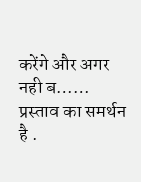करेंगे और अगर नही ब……
प्रस्ताव का समर्थन है .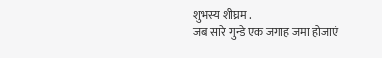शुभस्य शीघ्रम .
जब सारे गुन्डे एक जगाह जमा होजाएं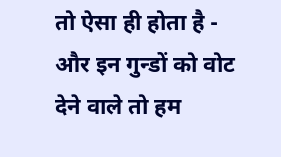तो ऐसा ही होता है - और इन गुन्डों को वोट देने वाले तो हम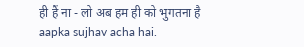ही हैं ना - लो अब हम ही को भुगतना है
aapka sujhav acha hai.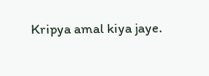Kripya amal kiya jaye.